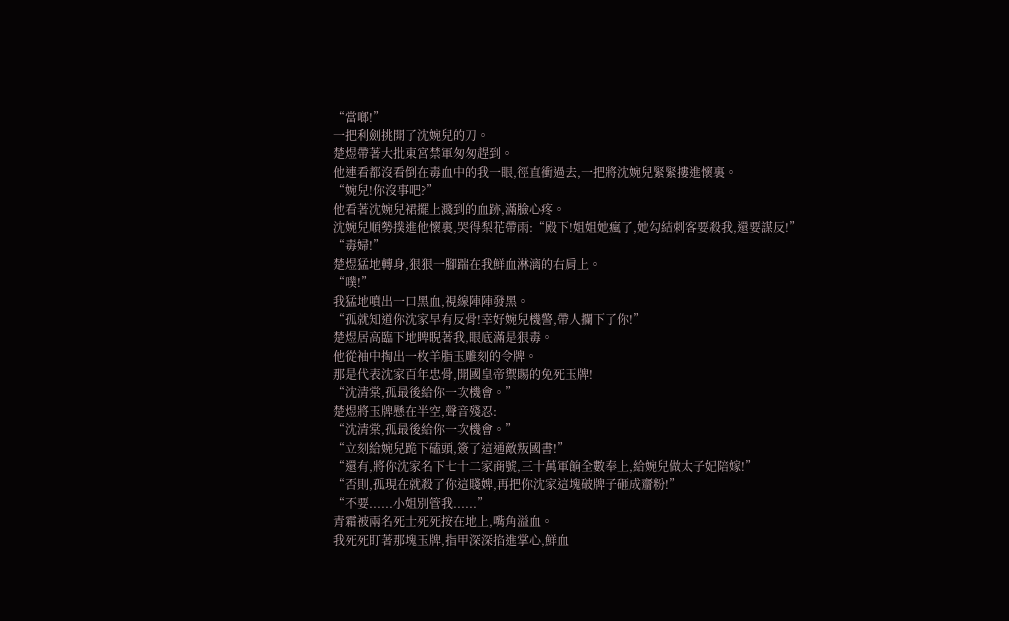“當啷!”
一把利劍挑開了沈婉兒的刀。
楚煜帶著大批東宮禁軍匆匆趕到。
他連看都沒看倒在毒血中的我一眼,徑直衝過去,一把將沈婉兒緊緊摟進懷裏。
“婉兒!你沒事吧?”
他看著沈婉兒裙擺上濺到的血跡,滿臉心疼。
沈婉兒順勢撲進他懷裏,哭得梨花帶雨:“殿下!姐姐她瘋了,她勾結刺客要殺我,還要謀反!”
“毒婦!”
楚煜猛地轉身,狠狠一腳踹在我鮮血淋漓的右肩上。
“噗!”
我猛地噴出一口黑血,視線陣陣發黑。
“孤就知道你沈家早有反骨!幸好婉兒機警,帶人攔下了你!”
楚煜居高臨下地睥睨著我,眼底滿是狠毒。
他從袖中掏出一枚羊脂玉雕刻的令牌。
那是代表沈家百年忠骨,開國皇帝禦賜的免死玉牌!
“沈清棠,孤最後給你一次機會。”
楚煜將玉牌懸在半空,聲音殘忍:
“沈清棠,孤最後給你一次機會。”
“立刻給婉兒跪下磕頭,簽了這通敵叛國書!”
“還有,將你沈家名下七十二家商號,三十萬軍餉全數奉上,給婉兒做太子妃陪嫁!”
“否則,孤現在就殺了你這賤婢,再把你沈家這塊破牌子砸成齏粉!”
“不要......小姐別管我......”
青霜被兩名死士死死按在地上,嘴角溢血。
我死死盯著那塊玉牌,指甲深深掐進掌心,鮮血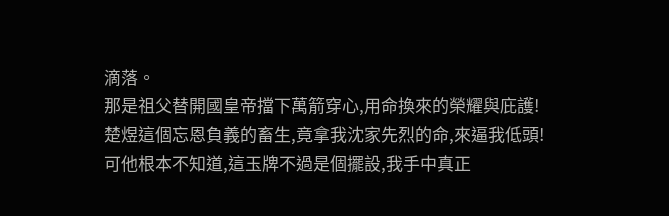滴落。
那是祖父替開國皇帝擋下萬箭穿心,用命換來的榮耀與庇護!
楚煜這個忘恩負義的畜生,竟拿我沈家先烈的命,來逼我低頭!
可他根本不知道,這玉牌不過是個擺設,我手中真正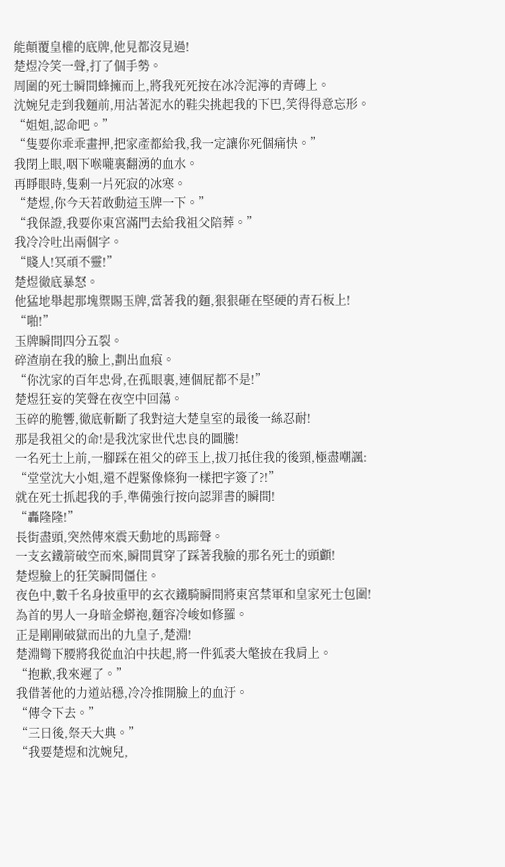能顛覆皇權的底牌,他見都沒見過!
楚煜冷笑一聲,打了個手勢。
周圍的死士瞬間蜂擁而上,將我死死按在冰冷泥濘的青磚上。
沈婉兒走到我麵前,用沾著泥水的鞋尖挑起我的下巴,笑得得意忘形。
“姐姐,認命吧。”
“隻要你乖乖畫押,把家產都給我,我一定讓你死個痛快。”
我閉上眼,咽下喉嚨裏翻湧的血水。
再睜眼時,隻剩一片死寂的冰寒。
“楚煜,你今天若敢動這玉牌一下。”
“我保證,我要你東宮滿門去給我祖父陪葬。”
我冷冷吐出兩個字。
“賤人!冥頑不靈!”
楚煜徹底暴怒。
他猛地舉起那塊禦賜玉牌,當著我的麵,狠狠砸在堅硬的青石板上!
“啪!”
玉牌瞬間四分五裂。
碎渣崩在我的臉上,劃出血痕。
“你沈家的百年忠骨,在孤眼裏,連個屁都不是!”
楚煜狂妄的笑聲在夜空中回蕩。
玉碎的脆響,徹底斬斷了我對這大楚皇室的最後一絲忍耐!
那是我祖父的命!是我沈家世代忠良的圖騰!
一名死士上前,一腳踩在祖父的碎玉上,拔刀抵住我的後頸,極盡嘲諷:
“堂堂沈大小姐,還不趕緊像條狗一樣把字簽了?!”
就在死士抓起我的手,準備強行按向認罪書的瞬間!
“轟隆隆!”
長街盡頭,突然傳來震天動地的馬蹄聲。
一支玄鐵箭破空而來,瞬間貫穿了踩著我臉的那名死士的頭顱!
楚煜臉上的狂笑瞬間僵住。
夜色中,數千名身披重甲的玄衣鐵騎瞬間將東宮禁軍和皇家死士包圍!
為首的男人一身暗金蟒袍,麵容冷峻如修羅。
正是剛剛破獄而出的九皇子,楚淵!
楚淵彎下腰將我從血泊中扶起,將一件狐裘大氅披在我肩上。
“抱歉,我來遲了。”
我借著他的力道站穩,冷冷推開臉上的血汙。
“傳令下去。”
“三日後,祭天大典。”
“我要楚煜和沈婉兒,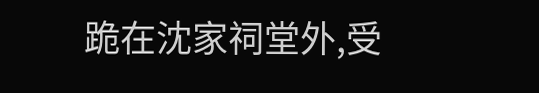跪在沈家祠堂外,受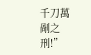千刀萬剮之刑!”